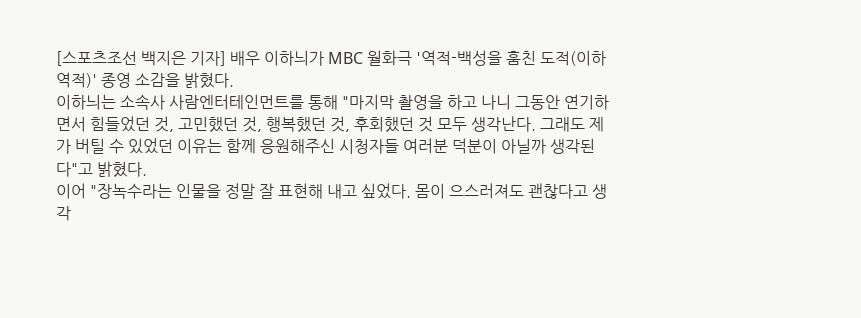[스포츠조선 백지은 기자] 배우 이하늬가 MBC 월화극 '역적-백성을 훔친 도적(이하 역적)' 종영 소감을 밝혔다.
이하늬는 소속사 사람엔터테인먼트를 통해 "마지막 촬영을 하고 나니 그동안 연기하면서 힘들었던 것, 고민했던 것, 행복했던 것, 후회했던 것 모두 생각난다. 그래도 제가 버틸 수 있었던 이유는 함께 응원해주신 시청자들 여러분 덕분이 아닐까 생각된다"고 밝혔다.
이어 "장녹수라는 인물을 정말 잘 표현해 내고 싶었다. 몸이 으스러져도 괜찮다고 생각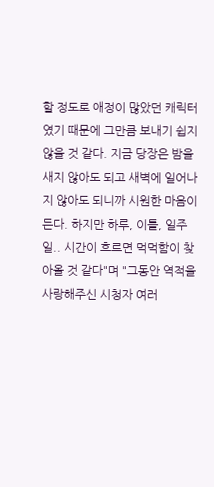할 정도로 애정이 많았던 캐릭터였기 때문에 그만큼 보내기 쉽지 않을 것 같다. 지금 당장은 밤을 새지 않아도 되고 새벽에 일어나지 않아도 되니까 시원한 마음이 든다. 하지만 하루, 이틀, 일주일.. 시간이 흐르면 먹먹함이 찾아올 것 같다"며 "그동안 역적을 사랑해주신 시청자 여러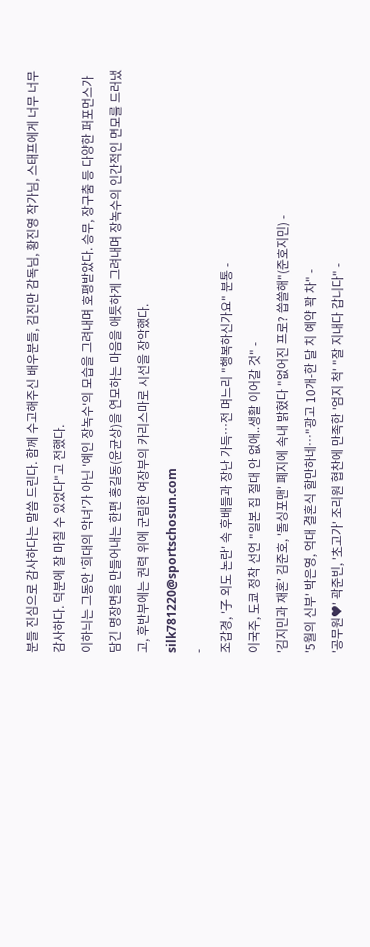분들 진심으로 감사하다는 말씀 드린다. 함께 수고해주신 배우분들, 김진만 감독님, 황진영 작가님, 스태프에게 너무 너무 감사하다. 덕분에 잘 마칠 수 있었다"고 전했다.
이하늬는 그동안 '희대의 악녀'가 아닌 '예인 장녹수'의 모습을 그려내며 호평받았다. 승무, 장구춤 등 다양한 퍼포먼스가 담긴 명장면을 만들어내는 한편 홍길동(윤균상)을 연모하는 마음을 애틋하게 그려내며 장녹수의 인간적인 면모를 드러냈고, 후반부에는 권력 위에 군림한 여장부의 카리스마로 시선을 장악했다.
silk781220@sportschosun.com
-
조갑경, '子 외도 논란' 속 후배들과 장난 가득…전 며느리 "행복하신가요" 분통 -
이국주, 도쿄 정착 선언 "일본 집 절대 안 없애..생활 이어갈 것" -
'김지민과 재혼' 김준호, '돌싱포맨' 폐지에 속내 밝혔다 "없어진 프로? 씁쓸해"(준호지민) -
'5월의 신부' 박은영, 억대 결혼식 할만하네…"광고 10개-한 달 치 예약 꽉 차" -
'공무원♥' 곽준빈, '초고가' 조리원 협찬에 만족한 '엄지 척' "잘 지내다 갑니다" -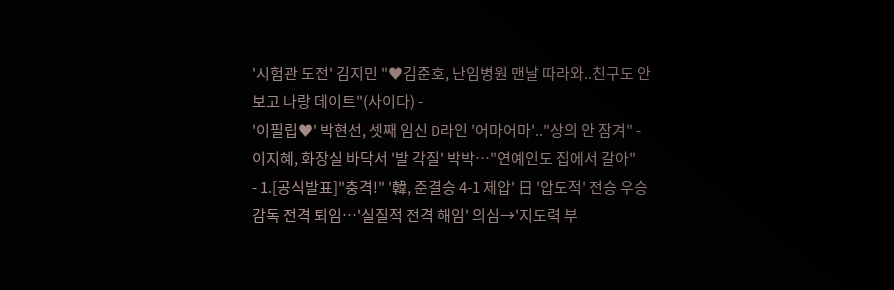'시험관 도전' 김지민 "♥김준호, 난임병원 맨날 따라와..친구도 안보고 나랑 데이트"(사이다) -
'이필립♥' 박현선, 셋째 임신 D라인 '어마어마'.."상의 안 잠겨" -
이지혜, 화장실 바닥서 '발 각질' 박박…"연예인도 집에서 갈아"
- 1.[공식발표]"충격!" '韓, 준결승 4-1 제압' 日 '압도적' 전승 우승 감독 전격 퇴임…'실질적 전격 해임' 의심→'지도력 부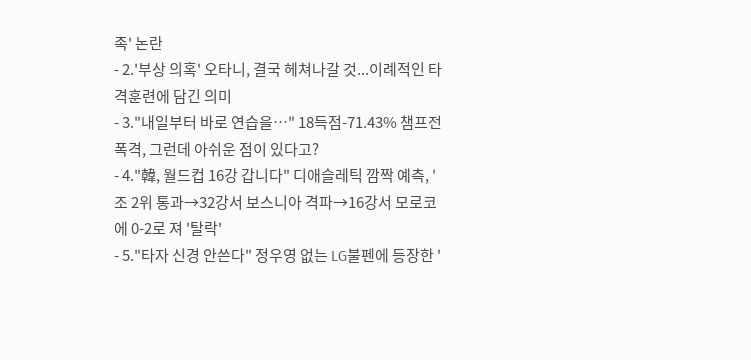족' 논란
- 2.'부상 의혹' 오타니, 결국 헤쳐나갈 것...이례적인 타격훈련에 담긴 의미
- 3."내일부터 바로 연습을…" 18득점-71.43% 챔프전 폭격, 그런데 아쉬운 점이 있다고?
- 4."韓, 월드컵 16강 갑니다" 디애슬레틱 깜짝 예측, '조 2위 통과→32강서 보스니아 격파→16강서 모로코에 0-2로 져 '탈락'
- 5."타자 신경 안쓴다" 정우영 없는 LG불펜에 등장한 '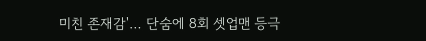미친 존재감'… 단숨에 8회 셋업맨 등극